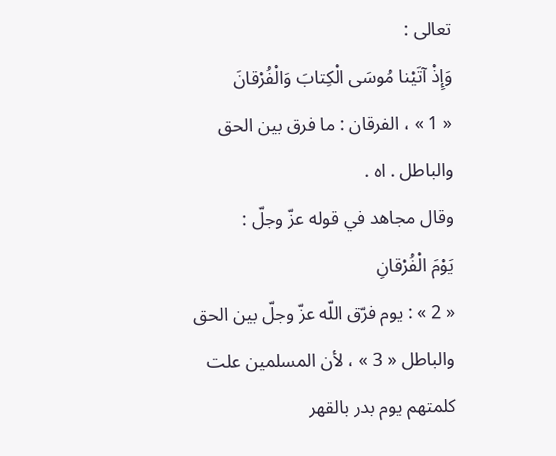تعالى :
وَإِذْ آتَيْنا مُوسَى الْكِتابَ وَالْفُرْقانَ
« 1 » ، الفرقان : ما فرق بين الحق والباطل . اه .
وقال مجاهد في قوله عزّ وجلّ :
يَوْمَ الْفُرْقانِ
« 2 » : يوم فرّق اللّه عزّ وجلّ بين الحق والباطل « 3 » ، لأن المسلمين علت كلمتهم يوم بدر بالقهر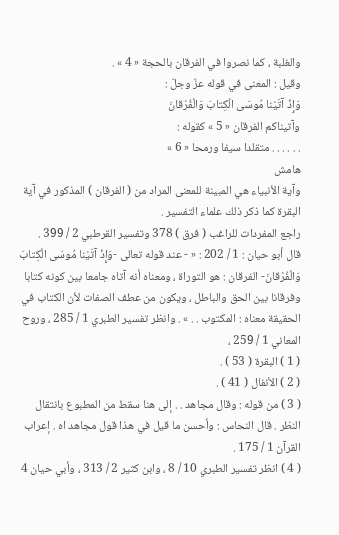والغلبة ، كما نصروا في الفرقان بالحجة « 4 » .
وقيل : المعنى في قوله عزّ وجلّ :
وَإِذْ آتَيْنا مُوسَى الْكِتابَ وَالْفُرْقانَ
وآتيناكم الفرقان « 5 » كقوله :
. . . . . . متقلدا سيفا ورمحا « 6 »
هامش
وآية الأنبياء هي المبينة للمعنى المراد من ( الفرقان ) المذكور في آية البقرة كما ذكر ذلك علماء التفسير .
راجع المفردات للراغب ( فرق ) 378 وتفسير القرطبي 2 / 399 .
قال أبو حيان : 1 / 202 : « - عند قوله تعالى -وَإِذْ آتَيْنا مُوسَى الْكِتابَ وَالْفُرْقانَ- الفرقان : هو التوراة ، ومعناه أنه آتاه جامعا بين كونه كتابا وفرقانا بين الحق والباطل ، ويكون من عطف الصفات لأن الكتاب في الحقيقة معناه : المكتوب . . » . وانظر تفسير الطبري 1 / 285 ، وروح المعاني 1 / 259 ،
( 1 ) البقرة ( 53 ) .
( 2 ) الأنفال ( 41 ) .
( 3 ) من قوله : وقال مجاهد . . إلى هنا سقط من المطبوع بانتقال النظر . قال النحاس : وأحسن ما قيل في هذا قول مجاهد اه . إعراب القرآن 1 / 175 .
( 4 ) انظر تفسير الطبري 10 / 8 ، وابن كثير 2 / 313 ، وأبي حيان 4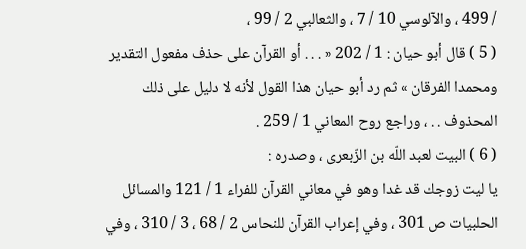/ 499 ، والآلوسي 10 / 7 ، والثعالبي 2 / 99 ،
( 5 ) قال أبو حيان : 1 / 202 « . . . أو القرآن على حذف مفعول التقدير ومحمدا الفرقان » ثم رد أبو حيان هذا القول لأنه لا دليل على ذلك المحذوف . . ، وراجع روح المعاني 1 / 259 .
( 6 ) البيت لعبد اللّه بن الزّبعرى ، وصدره :
يا ليت زوجك قد غدا وهو في معاني القرآن للفراء 1 / 121 والمسائل الحلبيات ص 301 ، وفي إعراب القرآن للنحاس 2 / 68 ، 3 / 310 ، وفي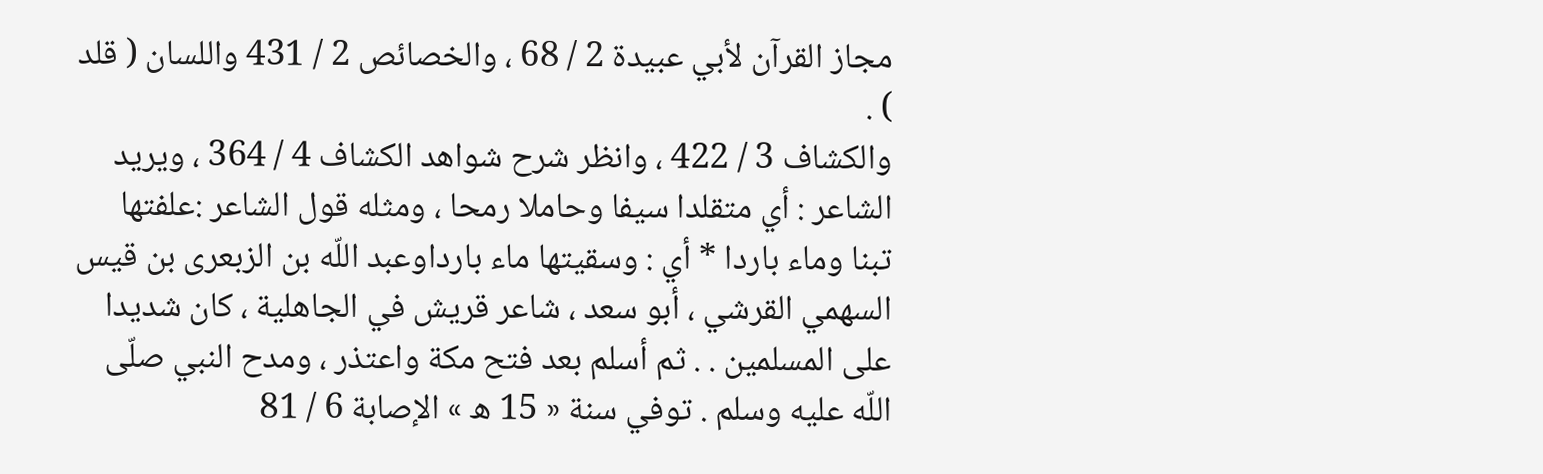مجاز القرآن لأبي عبيدة 2 / 68 ، والخصائص 2 / 431 واللسان ( قلد ) .
والكشاف 3 / 422 ، وانظر شرح شواهد الكشاف 4 / 364 ، ويريد الشاعر : أي متقلدا سيفا وحاملا رمحا ، ومثله قول الشاعر :علفتها تبنا وماء باردا * أي : وسقيتها ماء بارداوعبد اللّه بن الزبعرى بن قيس السهمي القرشي ، أبو سعد ، شاعر قريش في الجاهلية ، كان شديدا على المسلمين . . ثم أسلم بعد فتح مكة واعتذر ، ومدح النبي صلّى اللّه عليه وسلم . توفي سنة « 15 ه » الإصابة 6 / 81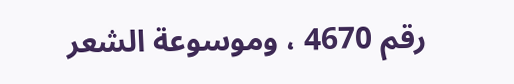رقم 4670 ، وموسوعة الشعر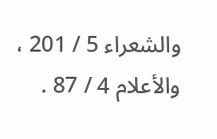والشعراء 5 / 201 ، والأعلام 4 / 87 .